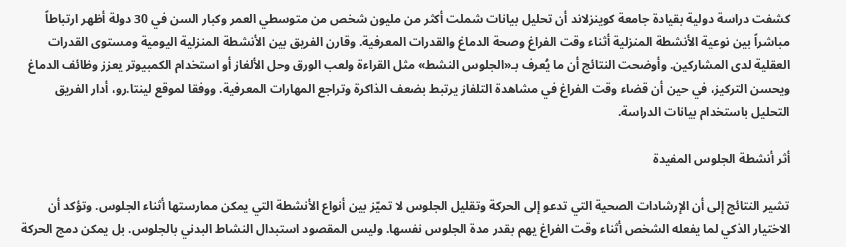كشفت دراسة دولية بقيادة جامعة كوينزلاند أن تحليل بيانات شملت أكثر من مليون شخص من متوسطي العمر وكبار السن في 30 دولة أظهر ارتباطاً مباشراً بين نوعية الأنشطة المنزلية أثناء وقت الفراغ وصحة الدماغ والقدرات المعرفية. وقارن الفريق بين الأنشطة المنزلية اليومية ومستوى القدرات العقلية لدى المشاركين. وأوضحت النتائج أن ما يُعرف بـ«الجلوس النشط» مثل القراءة ولعب الورق وحل الألغاز أو استخدام الكمبيوتر يعزز وظائف الدماغ ويحسن التركيز، في حين أن قضاء وقت الفراغ في مشاهدة التلفاز يرتبط بضعف الذاكرة وتراجع المهارات المعرفية. ووفقا لموقع لينتا.رو، أدار الفريق التحليل باستخدام بيانات الدراسة.

أثر أنشطة الجلوس المفيدة

تشير النتائج إلى أن الإرشادات الصحية التي تدعو إلى الحركة وتقليل الجلوس لا تميّز بين أنواع الأنشطة التي يمكن ممارستها أثناء الجلوس. وتؤكد أن الاختيار الذكي لما يفعله الشخص أثناء وقت الفراغ يهم بقدر مدة الجلوس نفسها. وليس المقصود استبدال النشاط البدني بالجلوس. بل يمكن دمج الحركة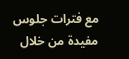مع فترات جلوس مفيدة من خلال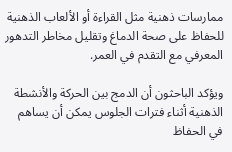ممارسات ذهنية مثل القراءة أو الألعاب الذهنية للحفاظ على صحة الدماغ وتقليل مخاطر التدهور المعرفي مع التقدم في العمر.

ويؤكد الباحثون أن الدمج بين الحركة والأنشطة الذهنية أثناء فترات الجلوس يمكن أن يساهم في الحفاظ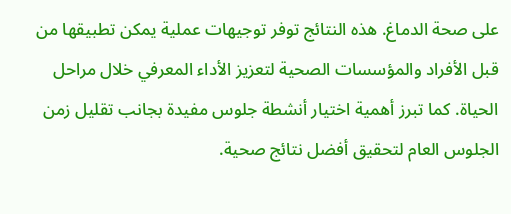على صحة الدماغ. هذه النتائج توفر توجيهات عملية يمكن تطبيقها من قبل الأفراد والمؤسسات الصحية لتعزيز الأداء المعرفي خلال مراحل الحياة. كما تبرز أهمية اختيار أنشطة جلوس مفيدة بجانب تقليل زمن الجلوس العام لتحقيق أفضل نتائج صحية.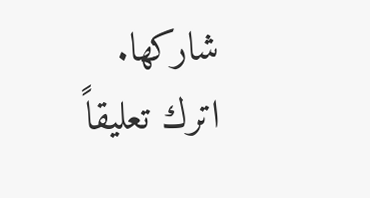شاركها.
اترك تعليقاً